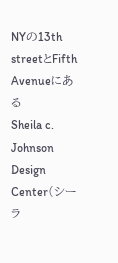NYの13th streetとFifth Avenueにある
Sheila c. Johnson Design Center(シーラ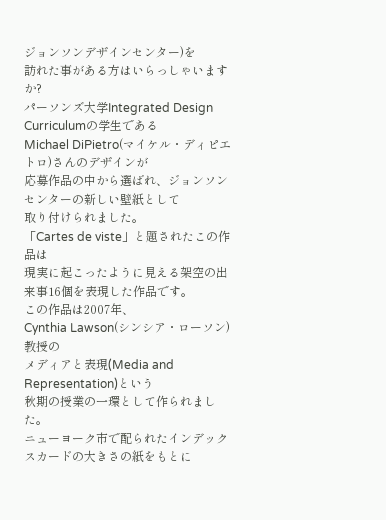ジョンソンデザインセンター)を
訪れた事がある方はいらっしゃいますか?
パーソンズ大学Integrated Design Curriculumの学生である
Michael DiPietro(マイケル・ディピエトロ)さんのデザインが
応募作品の中から選ばれ、ジョンソンセンターの新しい壁紙として
取り付けられました。
「Cartes de viste」と題されたこの作品は
現実に起こったように見える架空の出来事16個を表現した作品です。
この作品は2007年、
Cynthia Lawson(シンシア・ローソン)教授の
メディアと表現(Media and Representation)という
秋期の授業の一環として作られました。
ニューヨーク市で配られたインデックスカードの大きさの紙をもとに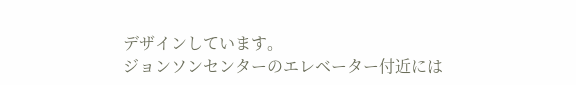デザインしています。
ジョンソンセンターのエレベーター付近には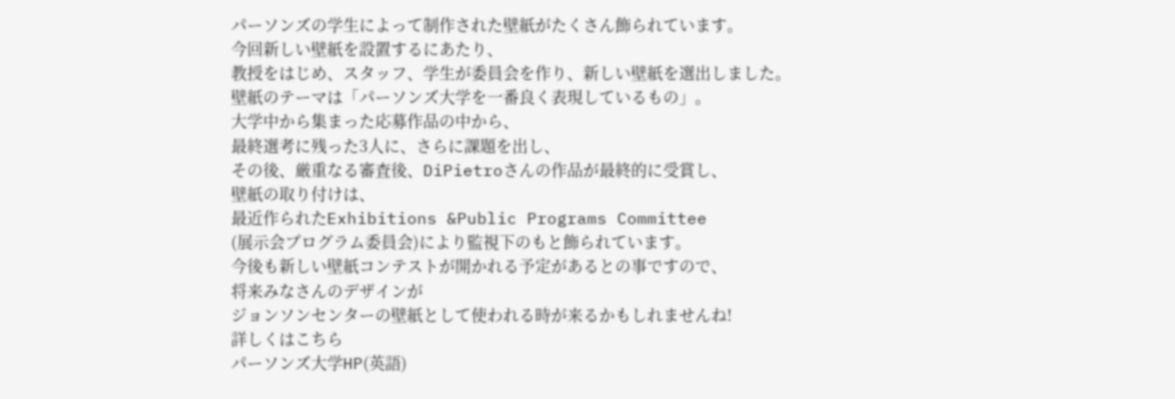パーソンズの学生によって制作された壁紙がたくさん飾られています。
今回新しい壁紙を設置するにあたり、
教授をはじめ、スタッフ、学生が委員会を作り、新しい壁紙を選出しました。
壁紙のテーマは「パーソンズ大学を一番良く表現しているもの」。
大学中から集まった応募作品の中から、
最終選考に残った3人に、さらに課題を出し、
その後、厳重なる審査後、DiPietroさんの作品が最終的に受賞し、
壁紙の取り付けは、
最近作られたExhibitions &Public Programs Committee
(展示会プログラム委員会)により監視下のもと飾られています。
今後も新しい壁紙コンテストが開かれる予定があるとの事ですので、
将来みなさんのデザインが
ジョンソンセンターの壁紙として使われる時が来るかもしれませんね!
詳しくはこちら
パーソンズ大学HP(英語)